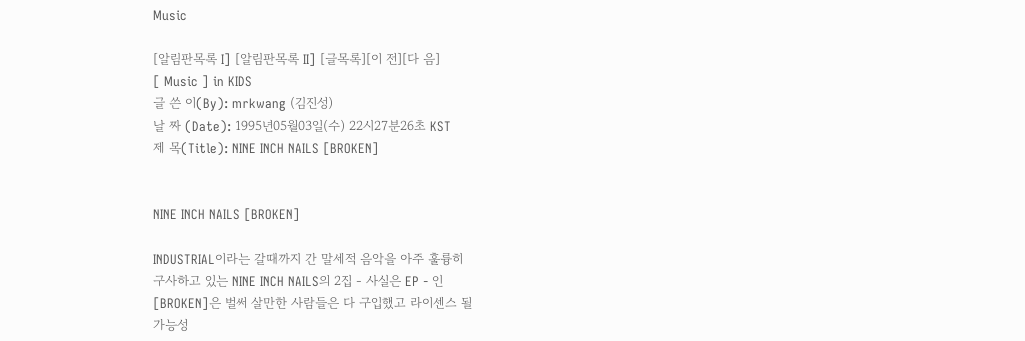Music

[알림판목록 I] [알림판목록 II] [글목록][이 전][다 음]
[ Music ] in KIDS
글 쓴 이(By): mrkwang (김진성)
날 짜 (Date): 1995년05월03일(수) 22시27분26초 KST
제 목(Title): NINE INCH NAILS [BROKEN]


NINE INCH NAILS [BROKEN]

INDUSTRIAL이라는 갈때까지 간 말세적 음악을 아주 훌륭히
구사하고 있는 NINE INCH NAILS의 2집 - 사실은 EP - 인
[BROKEN]은 벌써 살만한 사람들은 다 구입했고 라이센스 될
가능성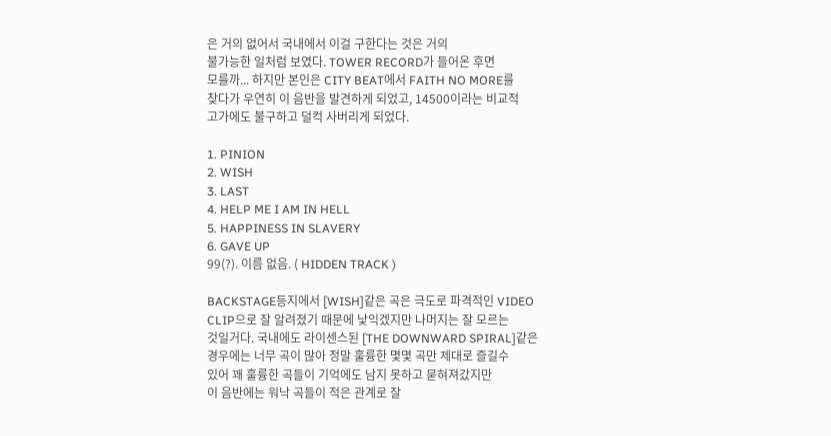은 거의 없어서 국내에서 이걸 구한다는 것은 거의
불가능한 일처럼 보였다. TOWER RECORD가 들어온 후면
모를까... 하지만 본인은 CITY BEAT에서 FAITH NO MORE를
찾다가 우연히 이 음반을 발견하게 되었고, 14500이라는 비교적
고가에도 불구하고 덜컥 사버리게 되었다.

1. PINION
2. WISH
3. LAST
4. HELP ME I AM IN HELL
5. HAPPINESS IN SLAVERY
6. GAVE UP
99(?). 이름 없음. ( HIDDEN TRACK )

BACKSTAGE등지에서 [WISH]같은 곡은 극도로 파격적인 VIDEO
CLIP으로 잘 알려졌기 때문에 낯익겠지만 나머지는 잘 모르는
것일거다. 국내에도 라이센스된 [THE DOWNWARD SPIRAL]같은
경우에는 너무 곡이 많아 정말 훌륭한 몇몇 곡만 제대로 즐길수
있어 꽤 훌륭한 곡들이 기억에도 남지 못하고 묻혀져갔지만
이 음반에는 워낙 곡들이 적은 관계로 잘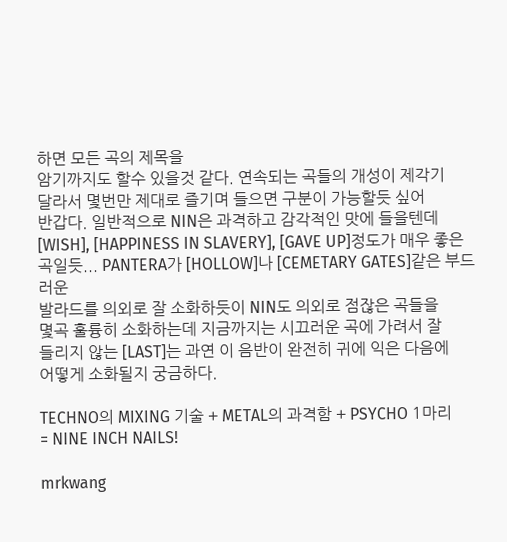하면 모든 곡의 제목을
암기까지도 할수 있을것 같다. 연속되는 곡들의 개성이 제각기
달라서 몇번만 제대로 즐기며 들으면 구분이 가능할듯 싶어
반갑다. 일반적으로 NIN은 과격하고 감각적인 맛에 들을텐데
[WISH], [HAPPINESS IN SLAVERY], [GAVE UP]정도가 매우 좋은
곡일듯... PANTERA가 [HOLLOW]나 [CEMETARY GATES]같은 부드러운
발라드를 의외로 잘 소화하듯이 NIN도 의외로 점잖은 곡들을
몇곡 훌륭히 소화하는데 지금까지는 시끄러운 곡에 가려서 잘
들리지 않는 [LAST]는 과연 이 음반이 완전히 귀에 익은 다음에
어떻게 소화될지 궁금하다.

TECHNO의 MIXING 기술 + METAL의 과격함 + PSYCHO 1마리
= NINE INCH NAILS!

mrkwang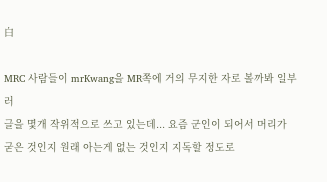白

MRC 사람들이 mrKwang을 MR쪽에 거의 무지한 자로 볼까봐 일부러
글을 몇개 작위적으로 쓰고 있는데... 요즘 군인이 되어서 머리가
굳은 것인지 원래 아는게 없는 것인지 지독할 정도로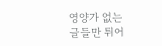영양가 없는
글들만 튀어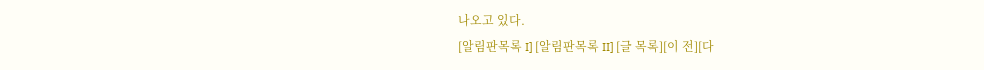나오고 있다.
[알림판목록 I] [알림판목록 II] [글 목록][이 전][다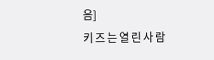음]
키 즈 는 열 린 사 람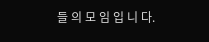들 의 모 임 입 니 다.